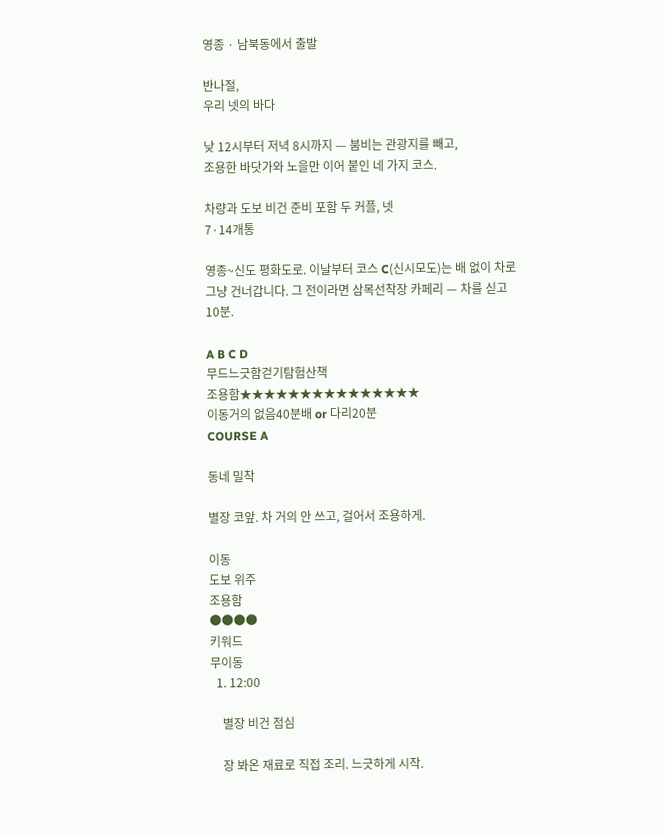영종 · 남북동에서 출발

반나절,
우리 넷의 바다

낮 12시부터 저녁 8시까지 — 붐비는 관광지를 빼고,
조용한 바닷가와 노을만 이어 붙인 네 가지 코스.

차량과 도보 비건 준비 포함 두 커플, 넷
7·14개통

영종~신도 평화도로. 이날부터 코스 C(신시모도)는 배 없이 차로 그냥 건너갑니다. 그 전이라면 삼목선착장 카페리 — 차를 싣고 10분.

A B C D
무드느긋함걷기탐험산책
조용함★★★★★★★★★★★★★★★
이동거의 없음40분배 or 다리20분
COURSE A

동네 밀착

별장 코앞. 차 거의 안 쓰고, 걸어서 조용하게.

이동
도보 위주
조용함
●●●●
키워드
무이동
  1. 12:00

    별장 비건 점심

    장 봐온 재료로 직접 조리. 느긋하게 시작.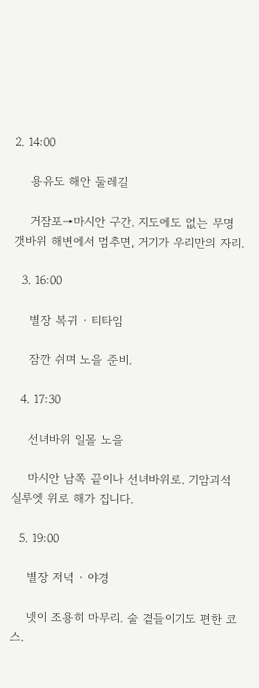2. 14:00

    용유도 해안 둘레길

    거잠포→마시안 구간. 지도에도 없는 무명 갯바위 해변에서 멈추면, 거기가 우리만의 자리.

  3. 16:00

    별장 복귀 · 티타임

    잠깐 쉬며 노을 준비.

  4. 17:30

    선녀바위 일몰 노을

    마시안 남쪽 끝이나 선녀바위로. 기암괴석 실루엣 위로 해가 집니다.

  5. 19:00

    별장 저녁 · 야경

    넷이 조용히 마무리. 술 곁들이기도 편한 코스.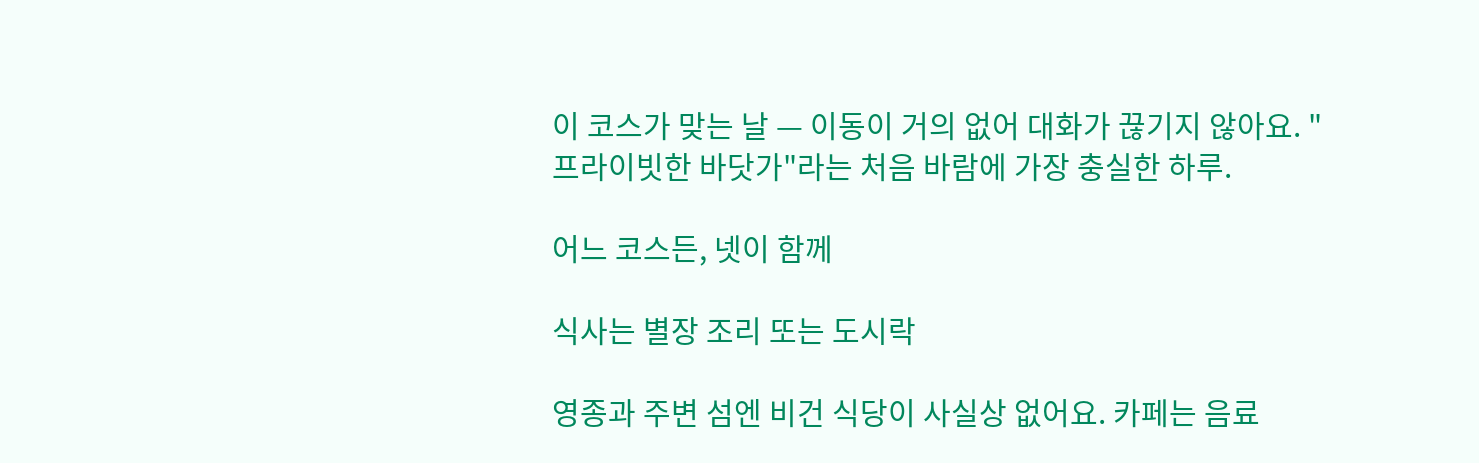이 코스가 맞는 날 — 이동이 거의 없어 대화가 끊기지 않아요. "프라이빗한 바닷가"라는 처음 바람에 가장 충실한 하루.

어느 코스든, 넷이 함께

식사는 별장 조리 또는 도시락

영종과 주변 섬엔 비건 식당이 사실상 없어요. 카페는 음료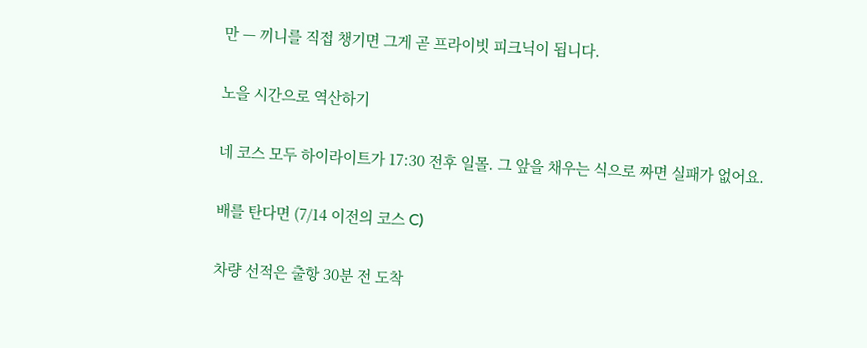만 — 끼니를 직접 챙기면 그게 곧 프라이빗 피크닉이 됩니다.

노을 시간으로 역산하기

네 코스 모두 하이라이트가 17:30 전후 일몰. 그 앞을 채우는 식으로 짜면 실패가 없어요.

배를 탄다면 (7/14 이전의 코스 C)

차량 선적은 출항 30분 전 도착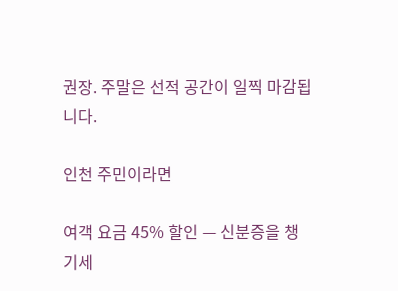권장. 주말은 선적 공간이 일찍 마감됩니다.

인천 주민이라면

여객 요금 45% 할인 — 신분증을 챙기세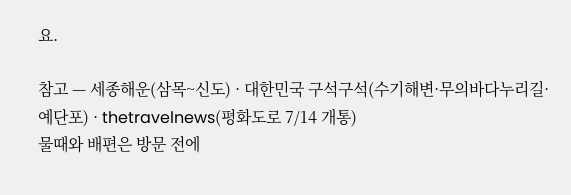요.

참고 — 세종해운(삼목~신도) · 대한민국 구석구석(수기해변·무의바다누리길·예단포) · thetravelnews(평화도로 7/14 개통)
물때와 배편은 방문 전에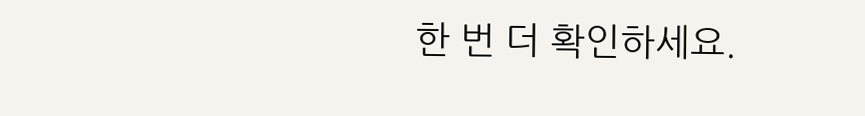한 번 더 확인하세요.